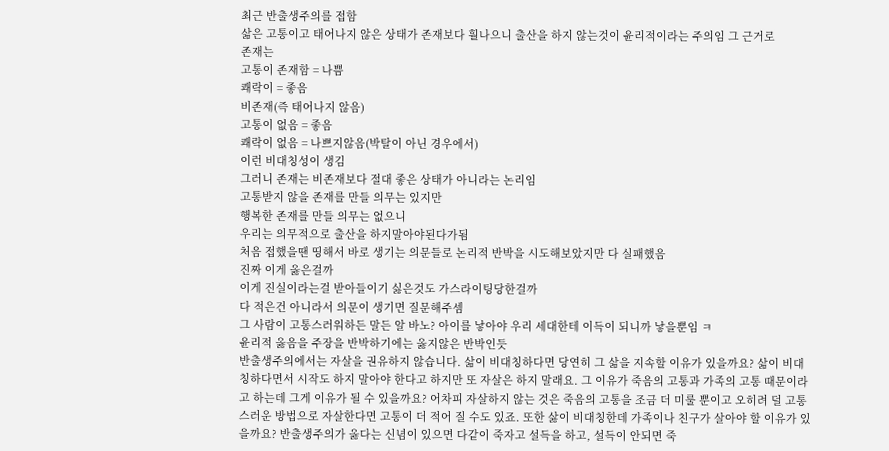최근 반출생주의를 접함
삶은 고통이고 태어나지 않은 상태가 존재보다 훨나으니 출산을 하지 않는것이 윤리적이라는 주의임 그 근거로
존재는
고통이 존재함 = 나쁨
쾌락이 = 좋음
비존재(즉 태어나지 않음)
고통이 없음 = 좋음
쾌락이 없음 = 나쁘지않음(박탈이 아닌 경우에서)
이런 비대칭성이 생김
그러니 존재는 비존재보다 절대 좋은 상태가 아니라는 논리임
고통받지 않을 존재를 만들 의무는 있지만
행복한 존재를 만들 의무는 없으니
우리는 의무적으로 출산을 하지말아야된다가됨
처음 접했을땐 띵해서 바로 생기는 의문들로 논리적 반박을 시도해보았지만 다 실패했음
진짜 이게 옳은걸까
이게 진실이라는걸 받아들이기 싫은것도 가스라이팅당한걸까
다 적은건 아니라서 의문이 생기면 질문해주셈
그 사람이 고통스러워하든 말든 알 바노? 아이를 낳아야 우리 세대한테 이득이 되니까 낳을뿐임 ㅋ
윤리적 옳음을 주장을 반박하기에는 옳지않은 반박인듯
반출생주의에서는 자살을 권유하지 않습니다. 삶이 비대칭하다면 당연히 그 삶을 지속할 이유가 있을까요? 삶이 비대칭하다면서 시작도 하지 말아야 한다고 하지만 또 자살은 하지 말래요. 그 이유가 죽음의 고통과 가족의 고통 때문이라고 하는데 그게 이유가 될 수 있을까요? 어차피 자살하지 않는 것은 죽음의 고통을 조금 더 미룰 뿐이고 오히려 덜 고통스러운 방법으로 자살한다면 고통이 더 적어 질 수도 있죠. 또한 삻이 비대칭한데 가족이나 친구가 살아야 할 이유가 있을까요? 반출생주의가 옳다는 신념이 있으면 다같이 죽자고 설득을 하고, 설득이 안되면 죽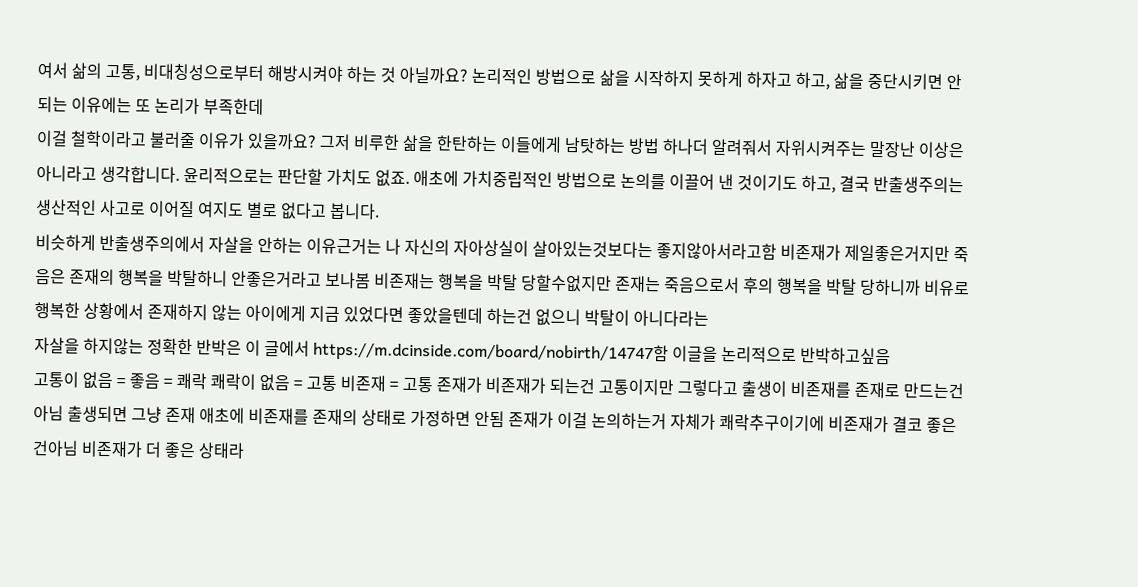여서 삶의 고통, 비대칭성으로부터 해방시켜야 하는 것 아닐까요? 논리적인 방법으로 삶을 시작하지 못하게 하자고 하고, 삶을 중단시키면 안되는 이유에는 또 논리가 부족한데
이걸 철학이라고 불러줄 이유가 있을까요? 그저 비루한 삶을 한탄하는 이들에게 남탓하는 방법 하나더 알려줘서 자위시켜주는 말장난 이상은 아니라고 생각합니다. 윤리적으로는 판단할 가치도 없죠. 애초에 가치중립적인 방법으로 논의를 이끌어 낸 것이기도 하고, 결국 반출생주의는 생산적인 사고로 이어질 여지도 별로 없다고 봅니다.
비슷하게 반출생주의에서 자살을 안하는 이유근거는 나 자신의 자아상실이 살아있는것보다는 좋지않아서라고함 비존재가 제일좋은거지만 죽음은 존재의 행복을 박탈하니 안좋은거라고 보나봄 비존재는 행복을 박탈 당할수없지만 존재는 죽음으로서 후의 행복을 박탈 당하니까 비유로 행복한 상황에서 존재하지 않는 아이에게 지금 있었다면 좋았을텐데 하는건 없으니 박탈이 아니다라는
자살을 하지않는 정확한 반박은 이 글에서 https://m.dcinside.com/board/nobirth/14747함 이글을 논리적으로 반박하고싶음
고통이 없음 = 좋음 = 쾌락 쾌락이 없음 = 고통 비존재 = 고통 존재가 비존재가 되는건 고통이지만 그렇다고 출생이 비존재를 존재로 만드는건 아님 출생되면 그냥 존재 애초에 비존재를 존재의 상태로 가정하면 안됨 존재가 이걸 논의하는거 자체가 쾌락추구이기에 비존재가 결코 좋은건아님 비존재가 더 좋은 상태라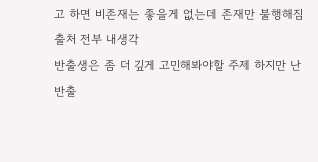고 하면 비존재는 좋을게 없는데 존재만 불행해짐 출처 전부 내생각
반출생은 좀 더 깊게 고민해봐야할 주제 하지만 난 반출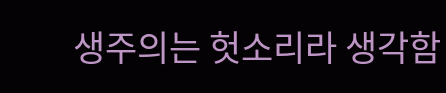생주의는 헛소리라 생각함